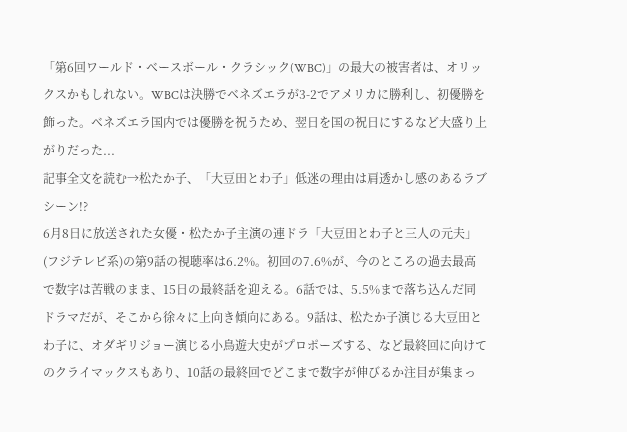「第6回ワールド・ベースボール・クラシック(WBC)」の最大の被害者は、オリックスかもしれない。WBCは決勝でベネズエラが3-2でアメリカに勝利し、初優勝を飾った。ベネズエラ国内では優勝を祝うため、翌日を国の祝日にするなど大盛り上がりだった...
記事全文を読む→松たか子、「大豆田とわ子」低迷の理由は肩透かし感のあるラブシーン!?
6月8日に放送された女優・松たか子主演の連ドラ「大豆田とわ子と三人の元夫」(フジテレビ系)の第9話の視聴率は6.2%。初回の7.6%が、今のところの過去最高で数字は苦戦のまま、15日の最終話を迎える。6話では、5.5%まで落ち込んだ同ドラマだが、そこから徐々に上向き傾向にある。9話は、松たか子演じる大豆田とわ子に、オダギリジョー演じる小鳥遊大史がプロポーズする、など最終回に向けてのクライマックスもあり、10話の最終回でどこまで数字が伸びるか注目が集まっ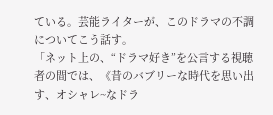ている。芸能ライターが、このドラマの不調についてこう話す。
「ネット上の、“ドラマ好き”を公言する視聴者の間では、《昔のバブリーな時代を思い出す、オシャレ~なドラ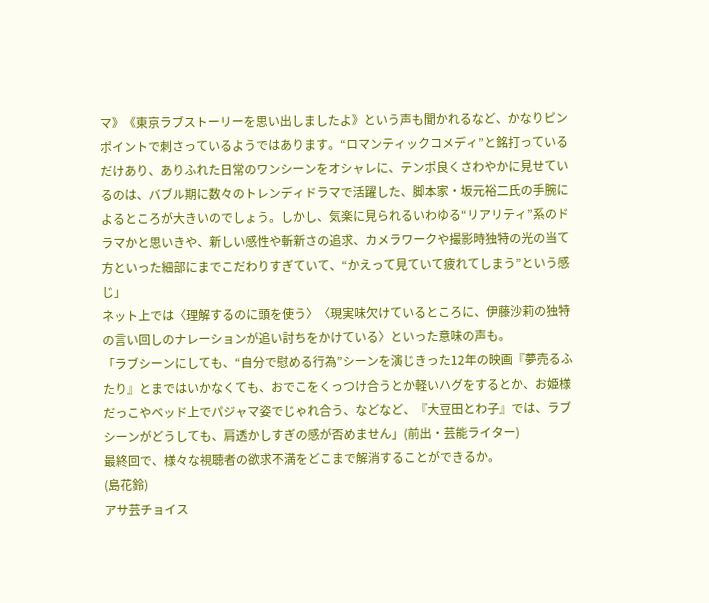マ》《東京ラブストーリーを思い出しましたよ》という声も聞かれるなど、かなりピンポイントで刺さっているようではあります。“ロマンティックコメディ”と銘打っているだけあり、ありふれた日常のワンシーンをオシャレに、テンポ良くさわやかに見せているのは、バブル期に数々のトレンディドラマで活躍した、脚本家・坂元裕二氏の手腕によるところが大きいのでしょう。しかし、気楽に見られるいわゆる“リアリティ”系のドラマかと思いきや、新しい感性や斬新さの追求、カメラワークや撮影時独特の光の当て方といった細部にまでこだわりすぎていて、“かえって見ていて疲れてしまう”という感じ」
ネット上では〈理解するのに頭を使う〉〈現実味欠けているところに、伊藤沙莉の独特の言い回しのナレーションが追い討ちをかけている〉といった意味の声も。
「ラブシーンにしても、“自分で慰める行為”シーンを演じきった12年の映画『夢売るふたり』とまではいかなくても、おでこをくっつけ合うとか軽いハグをするとか、お姫様だっこやベッド上でパジャマ姿でじゃれ合う、などなど、『大豆田とわ子』では、ラブシーンがどうしても、肩透かしすぎの感が否めません」(前出・芸能ライター)
最終回で、様々な視聴者の欲求不満をどこまで解消することができるか。
(島花鈴)
アサ芸チョイス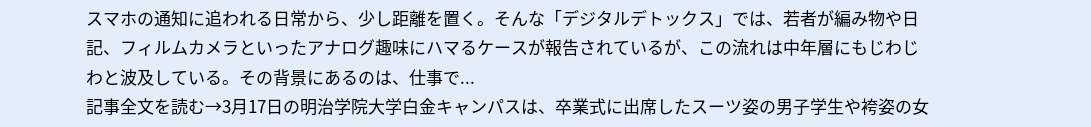スマホの通知に追われる日常から、少し距離を置く。そんな「デジタルデトックス」では、若者が編み物や日記、フィルムカメラといったアナログ趣味にハマるケースが報告されているが、この流れは中年層にもじわじわと波及している。その背景にあるのは、仕事で...
記事全文を読む→3月17日の明治学院大学白金キャンパスは、卒業式に出席したスーツ姿の男子学生や袴姿の女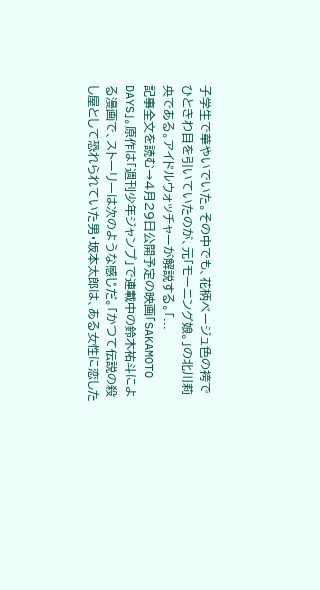子学生で華やいでいた。その中でも、花柄ベージュ色の袴でひときわ目を引いていたのが、元「モーニング娘。」の北川莉央である。アイドルウォッチャーが解説する。「...
記事全文を読む→4月29日公開予定の映画「SAKAMOTO DAYS」。原作は「週刊少年ジャンプ」で連載中の鈴木祐斗による漫画で、ストーリーは次のような感じだ。「かつて伝説の殺し屋として恐れられていた男・坂本太郎は、ある女性に恋した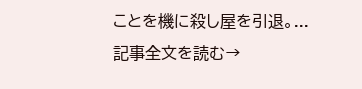ことを機に殺し屋を引退。...
記事全文を読む→